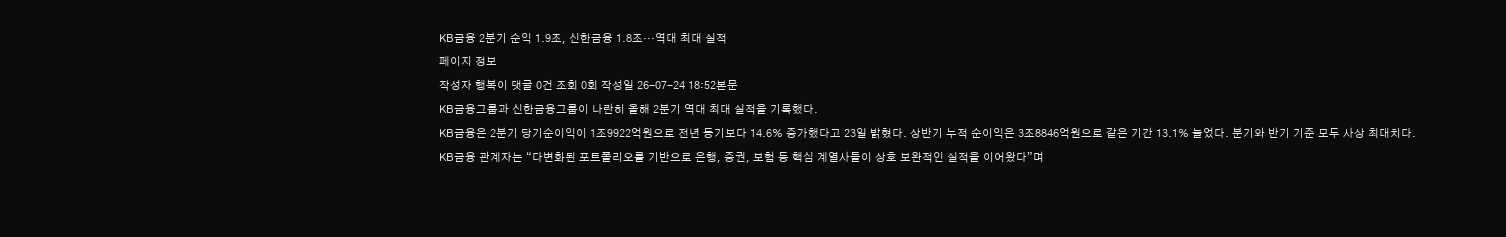KB금융 2분기 순익 1.9조, 신한금융 1.8조···역대 최대 실적
페이지 정보
작성자 행복이 댓글 0건 조회 0회 작성일 26-07-24 18:52본문
KB금융그룹과 신한금융그룹이 나란히 올해 2분기 역대 최대 실적을 기록했다.
KB금융은 2분기 당기순이익이 1조9922억원으로 전년 동기보다 14.6% 증가했다고 23일 밝혔다. 상반기 누적 순이익은 3조8846억원으로 같은 기간 13.1% 늘었다. 분기와 반기 기준 모두 사상 최대치다.
KB금융 관계자는 “다변화된 포트폴리오를 기반으로 은행, 증권, 보험 등 핵심 계열사들이 상호 보완적인 실적을 이어왔다”며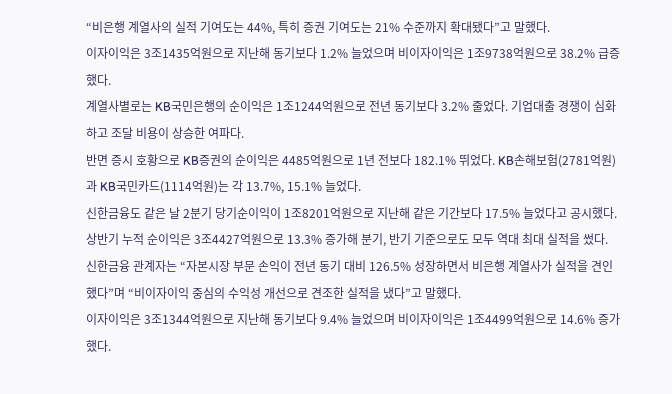“비은행 계열사의 실적 기여도는 44%, 특히 증권 기여도는 21% 수준까지 확대됐다”고 말했다.
이자이익은 3조1435억원으로 지난해 동기보다 1.2% 늘었으며 비이자이익은 1조9738억원으로 38.2% 급증했다.
계열사별로는 KB국민은행의 순이익은 1조1244억원으로 전년 동기보다 3.2% 줄었다. 기업대출 경쟁이 심화하고 조달 비용이 상승한 여파다.
반면 증시 호황으로 KB증권의 순이익은 4485억원으로 1년 전보다 182.1% 뛰었다. KB손해보험(2781억원)과 KB국민카드(1114억원)는 각 13.7%, 15.1% 늘었다.
신한금융도 같은 날 2분기 당기순이익이 1조8201억원으로 지난해 같은 기간보다 17.5% 늘었다고 공시했다. 상반기 누적 순이익은 3조4427억원으로 13.3% 증가해 분기, 반기 기준으로도 모두 역대 최대 실적을 썼다.
신한금융 관계자는 “자본시장 부문 손익이 전년 동기 대비 126.5% 성장하면서 비은행 계열사가 실적을 견인했다”며 “비이자이익 중심의 수익성 개선으로 견조한 실적을 냈다”고 말했다.
이자이익은 3조1344억원으로 지난해 동기보다 9.4% 늘었으며 비이자이익은 1조4499억원으로 14.6% 증가했다.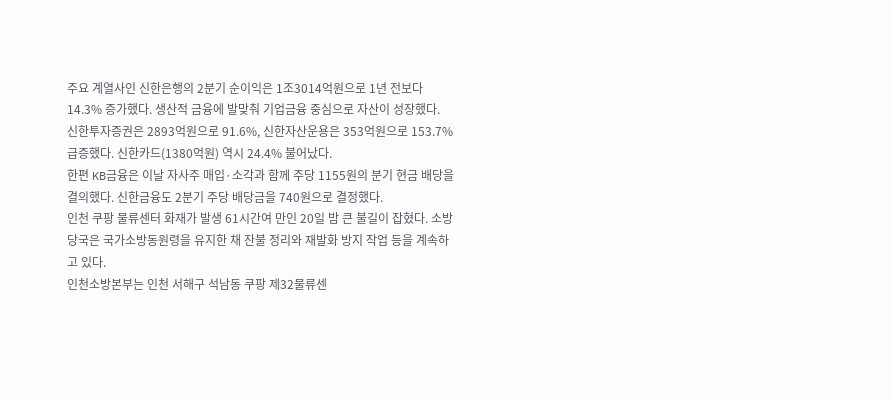주요 계열사인 신한은행의 2분기 순이익은 1조3014억원으로 1년 전보다 14.3% 증가했다. 생산적 금융에 발맞춰 기업금융 중심으로 자산이 성장했다.
신한투자증권은 2893억원으로 91.6%, 신한자산운용은 353억원으로 153.7% 급증했다. 신한카드(1380억원) 역시 24.4% 불어났다.
한편 KB금융은 이날 자사주 매입·소각과 함께 주당 1155원의 분기 현금 배당을 결의했다. 신한금융도 2분기 주당 배당금을 740원으로 결정했다.
인천 쿠팡 물류센터 화재가 발생 61시간여 만인 20일 밤 큰 불길이 잡혔다. 소방당국은 국가소방동원령을 유지한 채 잔불 정리와 재발화 방지 작업 등을 계속하고 있다.
인천소방본부는 인천 서해구 석남동 쿠팡 제32물류센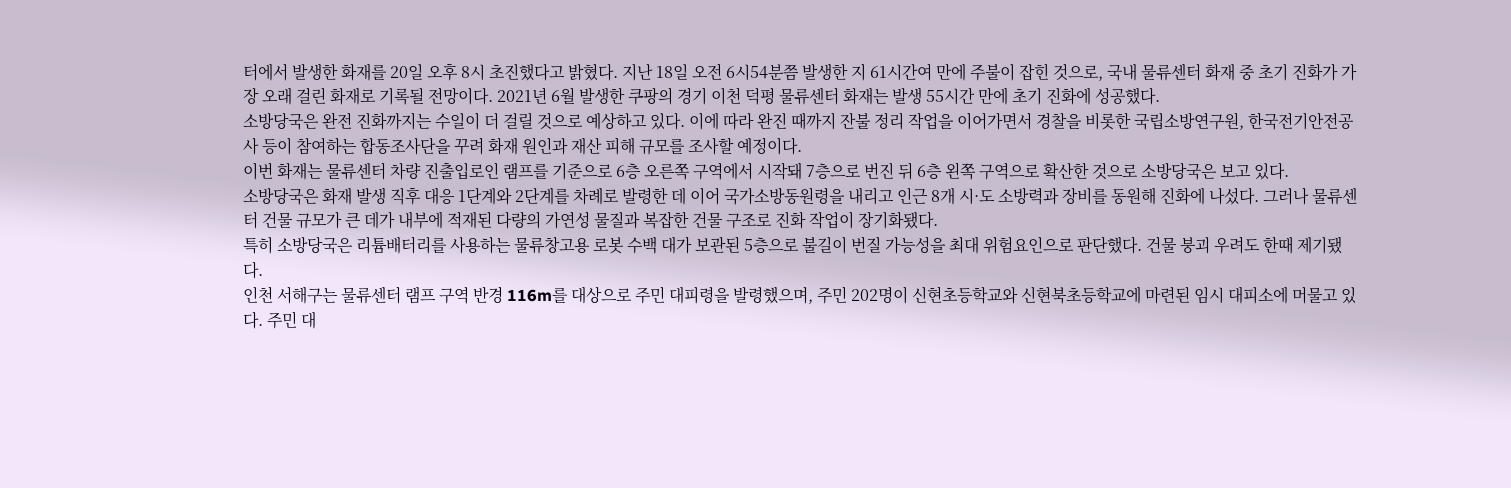터에서 발생한 화재를 20일 오후 8시 초진했다고 밝혔다. 지난 18일 오전 6시54분쯤 발생한 지 61시간여 만에 주불이 잡힌 것으로, 국내 물류센터 화재 중 초기 진화가 가장 오래 걸린 화재로 기록될 전망이다. 2021년 6월 발생한 쿠팡의 경기 이천 덕평 물류센터 화재는 발생 55시간 만에 초기 진화에 성공했다.
소방당국은 완전 진화까지는 수일이 더 걸릴 것으로 예상하고 있다. 이에 따라 완진 때까지 잔불 정리 작업을 이어가면서 경찰을 비롯한 국립소방연구원, 한국전기안전공사 등이 참여하는 합동조사단을 꾸려 화재 원인과 재산 피해 규모를 조사할 예정이다.
이번 화재는 물류센터 차량 진출입로인 램프를 기준으로 6층 오른쪽 구역에서 시작돼 7층으로 번진 뒤 6층 왼쪽 구역으로 확산한 것으로 소방당국은 보고 있다.
소방당국은 화재 발생 직후 대응 1단계와 2단계를 차례로 발령한 데 이어 국가소방동원령을 내리고 인근 8개 시·도 소방력과 장비를 동원해 진화에 나섰다. 그러나 물류센터 건물 규모가 큰 데가 내부에 적재된 다량의 가연성 물질과 복잡한 건물 구조로 진화 작업이 장기화됐다.
특히 소방당국은 리튬배터리를 사용하는 물류창고용 로봇 수백 대가 보관된 5층으로 불길이 번질 가능성을 최대 위험요인으로 판단했다. 건물 붕괴 우려도 한때 제기됐다.
인천 서해구는 물류센터 램프 구역 반경 116m를 대상으로 주민 대피령을 발령했으며, 주민 202명이 신현초등학교와 신현북초등학교에 마련된 임시 대피소에 머물고 있다. 주민 대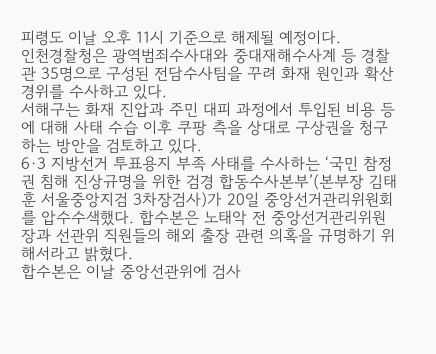피령도 이날 오후 11시 기준으로 해제될 예정이다.
인천경찰청은 광역범죄수사대와 중대재해수사계 등 경찰관 35명으로 구성된 전담수사팀을 꾸려 화재 원인과 확산 경위를 수사하고 있다.
서해구는 화재 진압과 주민 대피 과정에서 투입된 비용 등에 대해 사태 수습 이후 쿠팡 측을 상대로 구상권을 청구하는 방안을 검토하고 있다.
6·3 지방선거 투표용지 부족 사태를 수사하는 ‘국민 참정권 침해 진상규명을 위한 검경 합동수사본부’(본부장 김태훈 서울중앙지검 3차장검사)가 20일 중앙선거관리위원회를 압수수색했다. 합수본은 노태악 전 중앙선거관리위원장과 선관위 직원들의 해외 출장 관련 의혹을 규명하기 위해서라고 밝혔다.
합수본은 이날 중앙선관위에 검사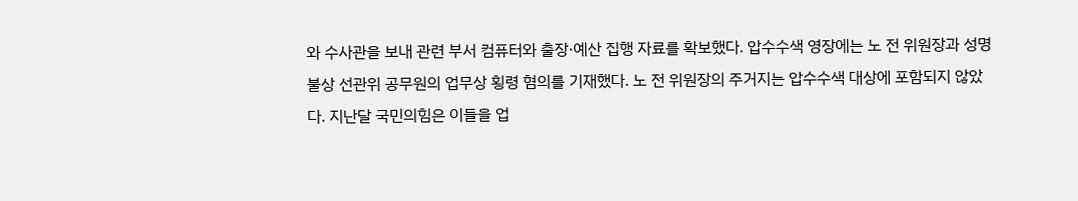와 수사관을 보내 관련 부서 컴퓨터와 출장·예산 집행 자료를 확보했다. 압수수색 영장에는 노 전 위원장과 성명불상 선관위 공무원의 업무상 횡령 혐의를 기재했다. 노 전 위원장의 주거지는 압수수색 대상에 포함되지 않았다. 지난달 국민의힘은 이들을 업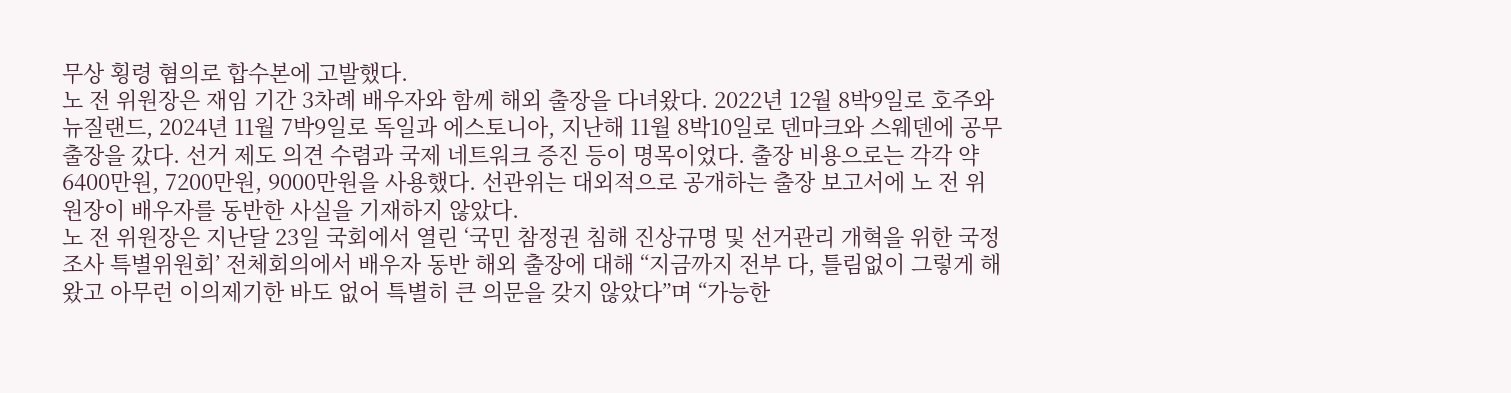무상 횡령 혐의로 합수본에 고발했다.
노 전 위원장은 재임 기간 3차례 배우자와 함께 해외 출장을 다녀왔다. 2022년 12월 8박9일로 호주와 뉴질랜드, 2024년 11월 7박9일로 독일과 에스토니아, 지난해 11월 8박10일로 덴마크와 스웨덴에 공무 출장을 갔다. 선거 제도 의견 수렴과 국제 네트워크 증진 등이 명목이었다. 출장 비용으로는 각각 약 6400만원, 7200만원, 9000만원을 사용했다. 선관위는 대외적으로 공개하는 출장 보고서에 노 전 위원장이 배우자를 동반한 사실을 기재하지 않았다.
노 전 위원장은 지난달 23일 국회에서 열린 ‘국민 참정권 침해 진상규명 및 선거관리 개혁을 위한 국정조사 특별위원회’ 전체회의에서 배우자 동반 해외 출장에 대해 “지금까지 전부 다, 틀림없이 그렇게 해왔고 아무런 이의제기한 바도 없어 특별히 큰 의문을 갖지 않았다”며 “가능한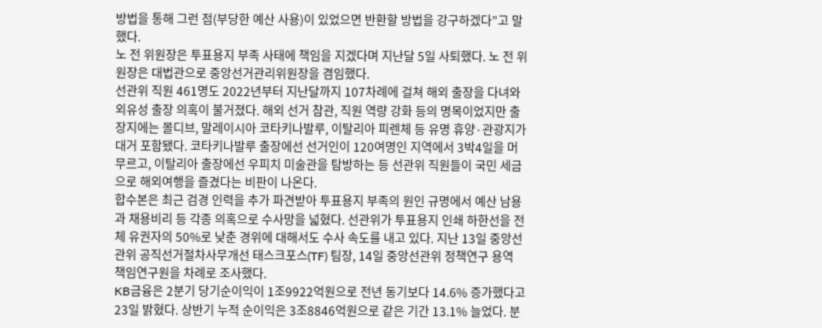방법을 통해 그런 점(부당한 예산 사용)이 있었으면 반환할 방법을 강구하겠다”고 말했다.
노 전 위원장은 투표용지 부족 사태에 책임을 지겠다며 지난달 5일 사퇴했다. 노 전 위원장은 대법관으로 중앙선거관리위원장을 겸임했다.
선관위 직원 461명도 2022년부터 지난달까지 107차례에 걸쳐 해외 출장을 다녀와 외유성 출장 의혹이 불거졌다. 해외 선거 참관, 직원 역량 강화 등의 명목이었지만 출장지에는 몰디브, 말레이시아 코타키나발루, 이탈리아 피렌체 등 유명 휴양·관광지가 대거 포함됐다. 코타키나발루 출장에선 선거인이 120여명인 지역에서 3박4일을 머무르고, 이탈리아 출장에선 우피치 미술관을 탐방하는 등 선관위 직원들이 국민 세금으로 해외여행을 즐겼다는 비판이 나온다.
합수본은 최근 검경 인력을 추가 파견받아 투표용지 부족의 원인 규명에서 예산 남용과 채용비리 등 각종 의혹으로 수사망을 넓혔다. 선관위가 투표용지 인쇄 하한선을 전체 유권자의 50%로 낮춘 경위에 대해서도 수사 속도를 내고 있다. 지난 13일 중앙선관위 공직선거절차사무개선 태스크포스(TF) 팀장, 14일 중앙선관위 정책연구 용역 책임연구원을 차례로 조사했다.
KB금융은 2분기 당기순이익이 1조9922억원으로 전년 동기보다 14.6% 증가했다고 23일 밝혔다. 상반기 누적 순이익은 3조8846억원으로 같은 기간 13.1% 늘었다. 분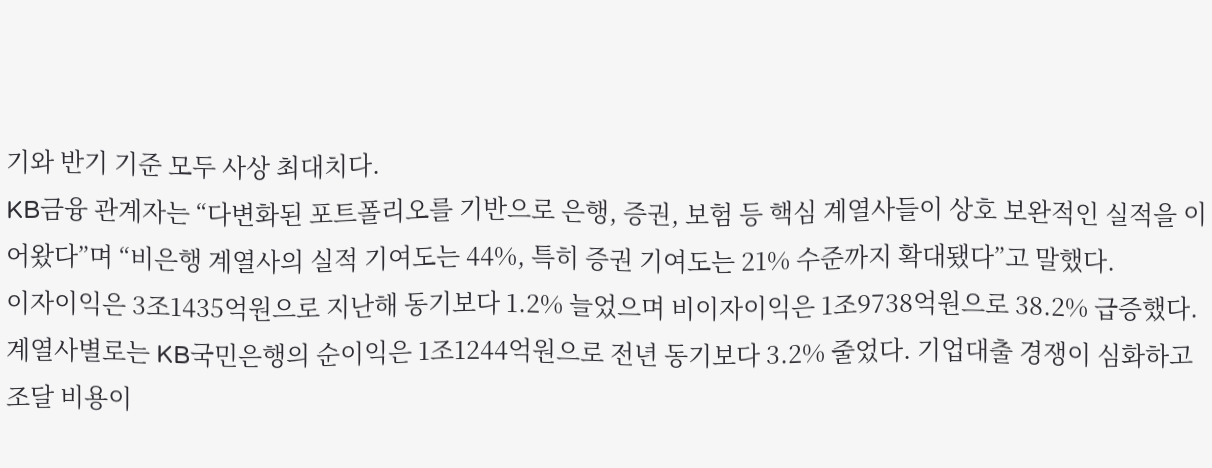기와 반기 기준 모두 사상 최대치다.
KB금융 관계자는 “다변화된 포트폴리오를 기반으로 은행, 증권, 보험 등 핵심 계열사들이 상호 보완적인 실적을 이어왔다”며 “비은행 계열사의 실적 기여도는 44%, 특히 증권 기여도는 21% 수준까지 확대됐다”고 말했다.
이자이익은 3조1435억원으로 지난해 동기보다 1.2% 늘었으며 비이자이익은 1조9738억원으로 38.2% 급증했다.
계열사별로는 KB국민은행의 순이익은 1조1244억원으로 전년 동기보다 3.2% 줄었다. 기업대출 경쟁이 심화하고 조달 비용이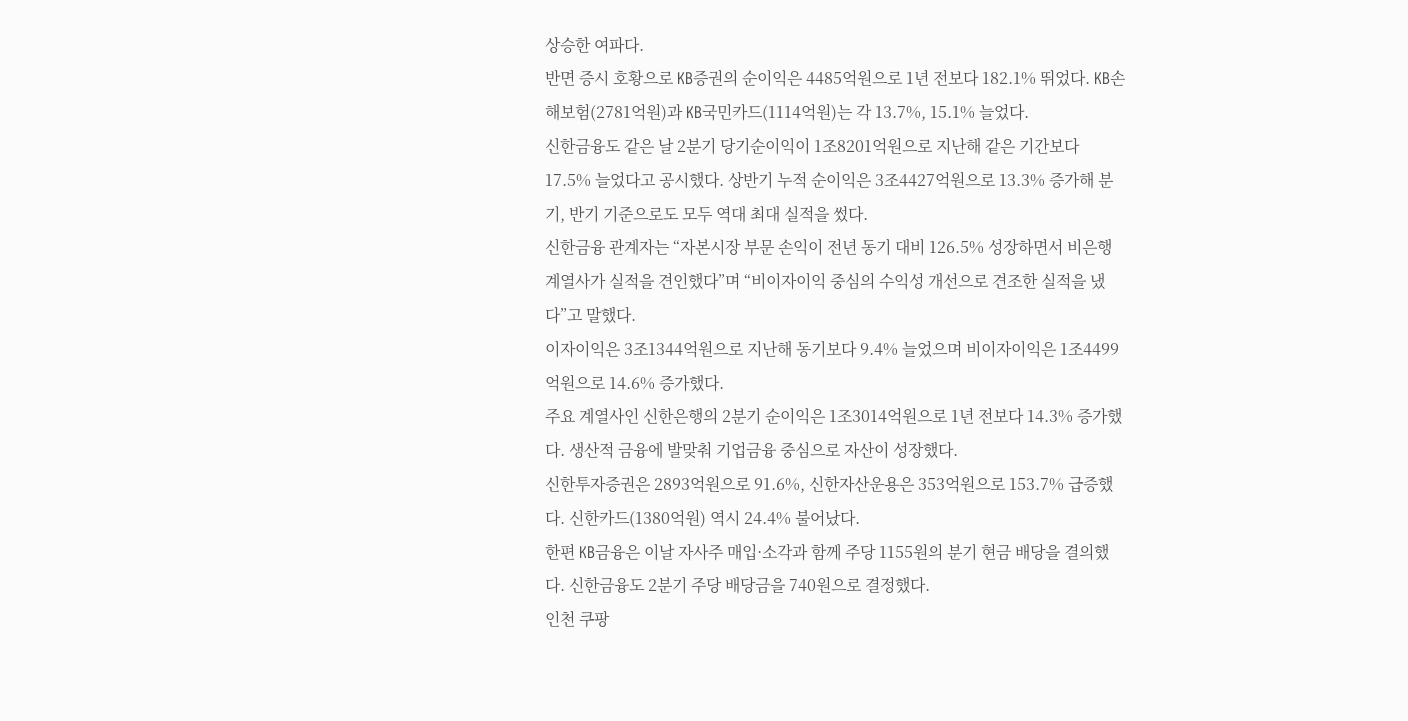상승한 여파다.
반면 증시 호황으로 KB증권의 순이익은 4485억원으로 1년 전보다 182.1% 뛰었다. KB손해보험(2781억원)과 KB국민카드(1114억원)는 각 13.7%, 15.1% 늘었다.
신한금융도 같은 날 2분기 당기순이익이 1조8201억원으로 지난해 같은 기간보다 17.5% 늘었다고 공시했다. 상반기 누적 순이익은 3조4427억원으로 13.3% 증가해 분기, 반기 기준으로도 모두 역대 최대 실적을 썼다.
신한금융 관계자는 “자본시장 부문 손익이 전년 동기 대비 126.5% 성장하면서 비은행 계열사가 실적을 견인했다”며 “비이자이익 중심의 수익성 개선으로 견조한 실적을 냈다”고 말했다.
이자이익은 3조1344억원으로 지난해 동기보다 9.4% 늘었으며 비이자이익은 1조4499억원으로 14.6% 증가했다.
주요 계열사인 신한은행의 2분기 순이익은 1조3014억원으로 1년 전보다 14.3% 증가했다. 생산적 금융에 발맞춰 기업금융 중심으로 자산이 성장했다.
신한투자증권은 2893억원으로 91.6%, 신한자산운용은 353억원으로 153.7% 급증했다. 신한카드(1380억원) 역시 24.4% 불어났다.
한편 KB금융은 이날 자사주 매입·소각과 함께 주당 1155원의 분기 현금 배당을 결의했다. 신한금융도 2분기 주당 배당금을 740원으로 결정했다.
인천 쿠팡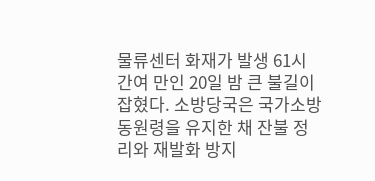물류센터 화재가 발생 61시간여 만인 20일 밤 큰 불길이 잡혔다. 소방당국은 국가소방동원령을 유지한 채 잔불 정리와 재발화 방지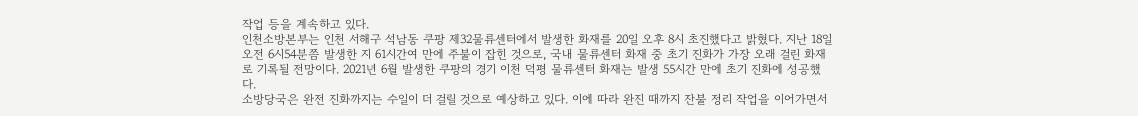작업 등을 계속하고 있다.
인천소방본부는 인천 서해구 석남동 쿠팡 제32물류센터에서 발생한 화재를 20일 오후 8시 초진했다고 밝혔다. 지난 18일 오전 6시54분쯤 발생한 지 61시간여 만에 주불이 잡힌 것으로, 국내 물류센터 화재 중 초기 진화가 가장 오래 걸린 화재로 기록될 전망이다. 2021년 6월 발생한 쿠팡의 경기 이천 덕평 물류센터 화재는 발생 55시간 만에 초기 진화에 성공했다.
소방당국은 완전 진화까지는 수일이 더 걸릴 것으로 예상하고 있다. 이에 따라 완진 때까지 잔불 정리 작업을 이어가면서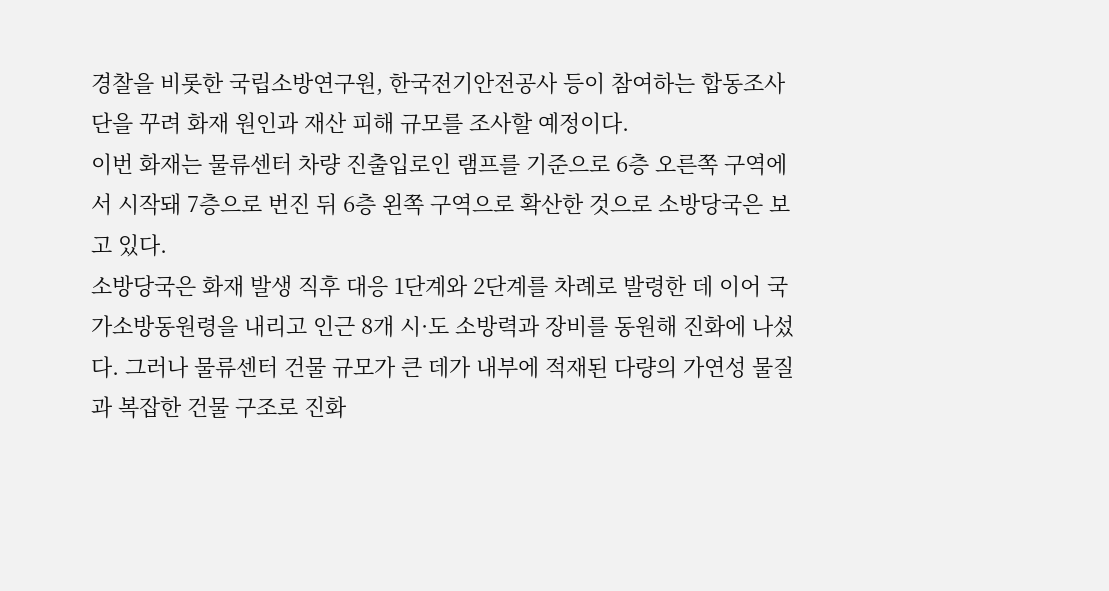경찰을 비롯한 국립소방연구원, 한국전기안전공사 등이 참여하는 합동조사단을 꾸려 화재 원인과 재산 피해 규모를 조사할 예정이다.
이번 화재는 물류센터 차량 진출입로인 램프를 기준으로 6층 오른쪽 구역에서 시작돼 7층으로 번진 뒤 6층 왼쪽 구역으로 확산한 것으로 소방당국은 보고 있다.
소방당국은 화재 발생 직후 대응 1단계와 2단계를 차례로 발령한 데 이어 국가소방동원령을 내리고 인근 8개 시·도 소방력과 장비를 동원해 진화에 나섰다. 그러나 물류센터 건물 규모가 큰 데가 내부에 적재된 다량의 가연성 물질과 복잡한 건물 구조로 진화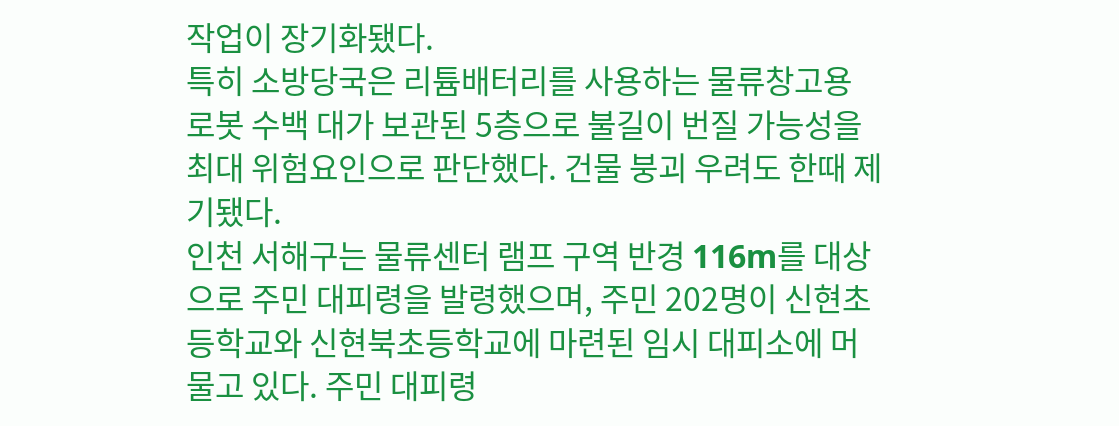작업이 장기화됐다.
특히 소방당국은 리튬배터리를 사용하는 물류창고용 로봇 수백 대가 보관된 5층으로 불길이 번질 가능성을 최대 위험요인으로 판단했다. 건물 붕괴 우려도 한때 제기됐다.
인천 서해구는 물류센터 램프 구역 반경 116m를 대상으로 주민 대피령을 발령했으며, 주민 202명이 신현초등학교와 신현북초등학교에 마련된 임시 대피소에 머물고 있다. 주민 대피령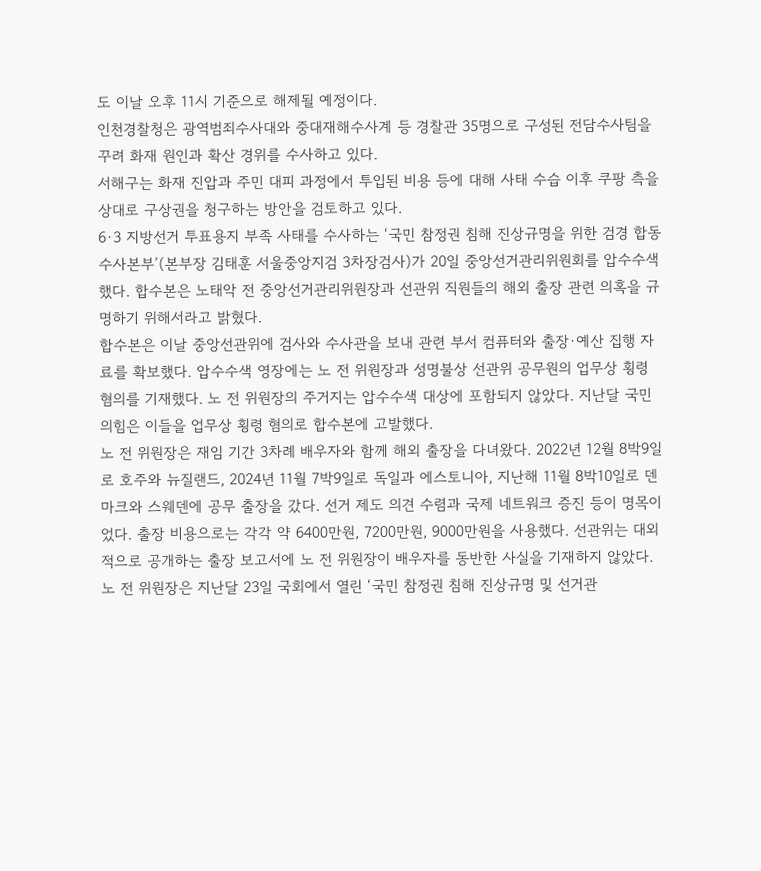도 이날 오후 11시 기준으로 해제될 예정이다.
인천경찰청은 광역범죄수사대와 중대재해수사계 등 경찰관 35명으로 구성된 전담수사팀을 꾸려 화재 원인과 확산 경위를 수사하고 있다.
서해구는 화재 진압과 주민 대피 과정에서 투입된 비용 등에 대해 사태 수습 이후 쿠팡 측을 상대로 구상권을 청구하는 방안을 검토하고 있다.
6·3 지방선거 투표용지 부족 사태를 수사하는 ‘국민 참정권 침해 진상규명을 위한 검경 합동수사본부’(본부장 김태훈 서울중앙지검 3차장검사)가 20일 중앙선거관리위원회를 압수수색했다. 합수본은 노태악 전 중앙선거관리위원장과 선관위 직원들의 해외 출장 관련 의혹을 규명하기 위해서라고 밝혔다.
합수본은 이날 중앙선관위에 검사와 수사관을 보내 관련 부서 컴퓨터와 출장·예산 집행 자료를 확보했다. 압수수색 영장에는 노 전 위원장과 성명불상 선관위 공무원의 업무상 횡령 혐의를 기재했다. 노 전 위원장의 주거지는 압수수색 대상에 포함되지 않았다. 지난달 국민의힘은 이들을 업무상 횡령 혐의로 합수본에 고발했다.
노 전 위원장은 재임 기간 3차례 배우자와 함께 해외 출장을 다녀왔다. 2022년 12월 8박9일로 호주와 뉴질랜드, 2024년 11월 7박9일로 독일과 에스토니아, 지난해 11월 8박10일로 덴마크와 스웨덴에 공무 출장을 갔다. 선거 제도 의견 수렴과 국제 네트워크 증진 등이 명목이었다. 출장 비용으로는 각각 약 6400만원, 7200만원, 9000만원을 사용했다. 선관위는 대외적으로 공개하는 출장 보고서에 노 전 위원장이 배우자를 동반한 사실을 기재하지 않았다.
노 전 위원장은 지난달 23일 국회에서 열린 ‘국민 참정권 침해 진상규명 및 선거관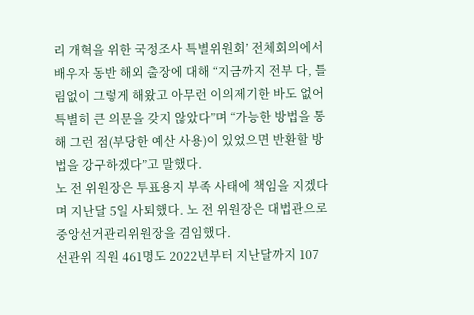리 개혁을 위한 국정조사 특별위원회’ 전체회의에서 배우자 동반 해외 출장에 대해 “지금까지 전부 다, 틀림없이 그렇게 해왔고 아무런 이의제기한 바도 없어 특별히 큰 의문을 갖지 않았다”며 “가능한 방법을 통해 그런 점(부당한 예산 사용)이 있었으면 반환할 방법을 강구하겠다”고 말했다.
노 전 위원장은 투표용지 부족 사태에 책임을 지겠다며 지난달 5일 사퇴했다. 노 전 위원장은 대법관으로 중앙선거관리위원장을 겸임했다.
선관위 직원 461명도 2022년부터 지난달까지 107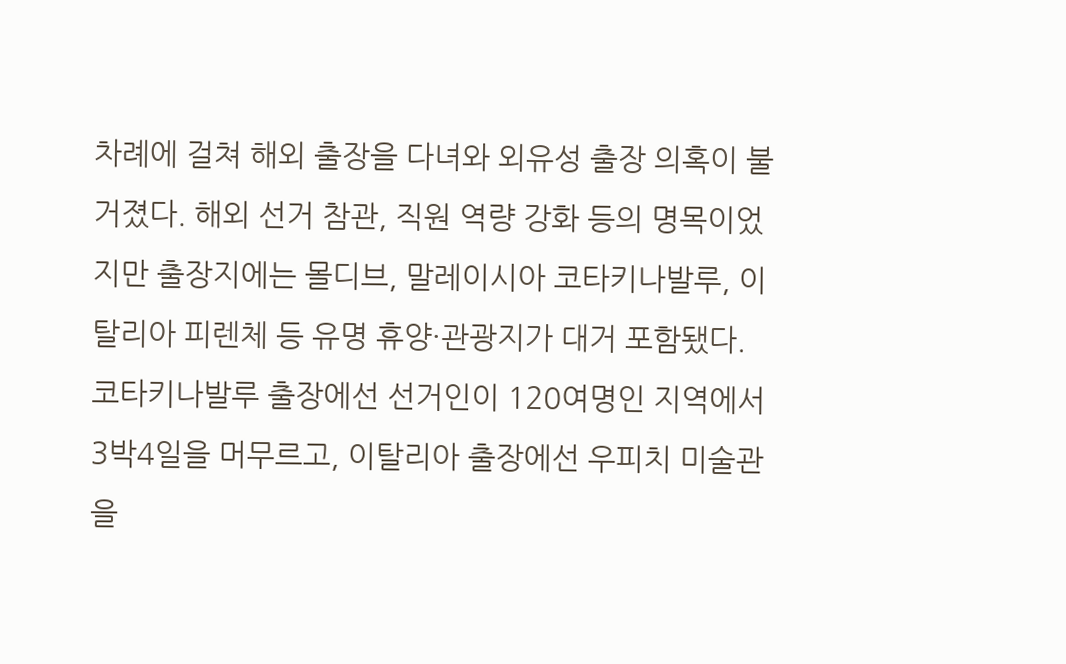차례에 걸쳐 해외 출장을 다녀와 외유성 출장 의혹이 불거졌다. 해외 선거 참관, 직원 역량 강화 등의 명목이었지만 출장지에는 몰디브, 말레이시아 코타키나발루, 이탈리아 피렌체 등 유명 휴양·관광지가 대거 포함됐다. 코타키나발루 출장에선 선거인이 120여명인 지역에서 3박4일을 머무르고, 이탈리아 출장에선 우피치 미술관을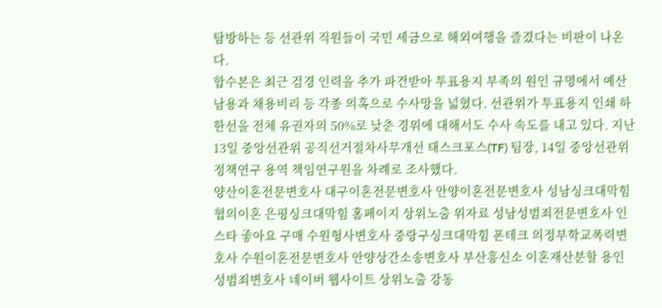탐방하는 등 선관위 직원들이 국민 세금으로 해외여행을 즐겼다는 비판이 나온다.
합수본은 최근 검경 인력을 추가 파견받아 투표용지 부족의 원인 규명에서 예산 남용과 채용비리 등 각종 의혹으로 수사망을 넓혔다. 선관위가 투표용지 인쇄 하한선을 전체 유권자의 50%로 낮춘 경위에 대해서도 수사 속도를 내고 있다. 지난 13일 중앙선관위 공직선거절차사무개선 태스크포스(TF) 팀장, 14일 중앙선관위 정책연구 용역 책임연구원을 차례로 조사했다.
양산이혼전문변호사 대구이혼전문변호사 안양이혼전문변호사 성남싱크대막힘 협의이혼 은평싱크대막힘 홈페이지 상위노출 위자료 성남성범죄전문변호사 인스타 좋아요 구매 수원형사변호사 중랑구싱크대막힘 폰테크 의정부학교폭력변호사 수원이혼전문변호사 안양상간소송변호사 부산흥신소 이혼재산분할 용인성범죄변호사 네이버 웹사이트 상위노출 강동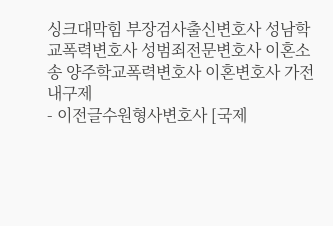싱크대막힘 부장검사출신변호사 성남학교폭력변호사 성범죄전문변호사 이혼소송 양주학교폭력변호사 이혼변호사 가전내구제
- 이전글수원형사변호사 [국제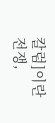칼럼]이란 전쟁,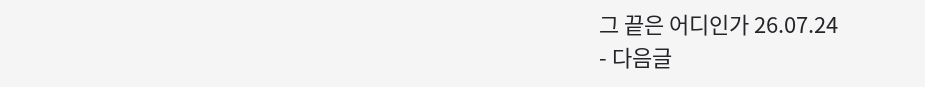그 끝은 어디인가 26.07.24
- 다음글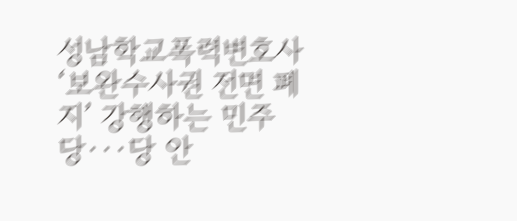성남학교폭력변호사 ‘보완수사권 전면 폐지’ 강행하는 민주당···당 안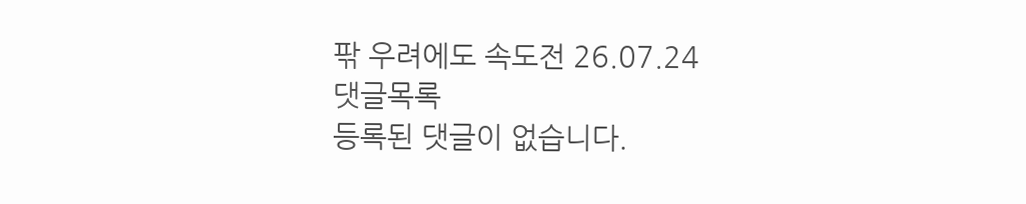팎 우려에도 속도전 26.07.24
댓글목록
등록된 댓글이 없습니다.